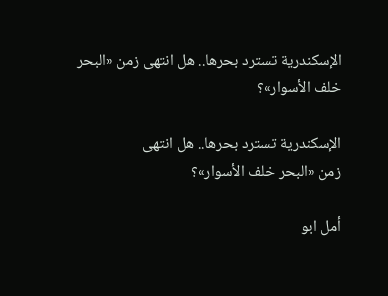الإسكندرية تسترد بحرها.. هل انتهى زمن «البحر خلف الأسوار»؟

الإسكندرية تسترد بحرها.. هل انتهى
زمن «البحر خلف الأسوار»؟

أمل ابو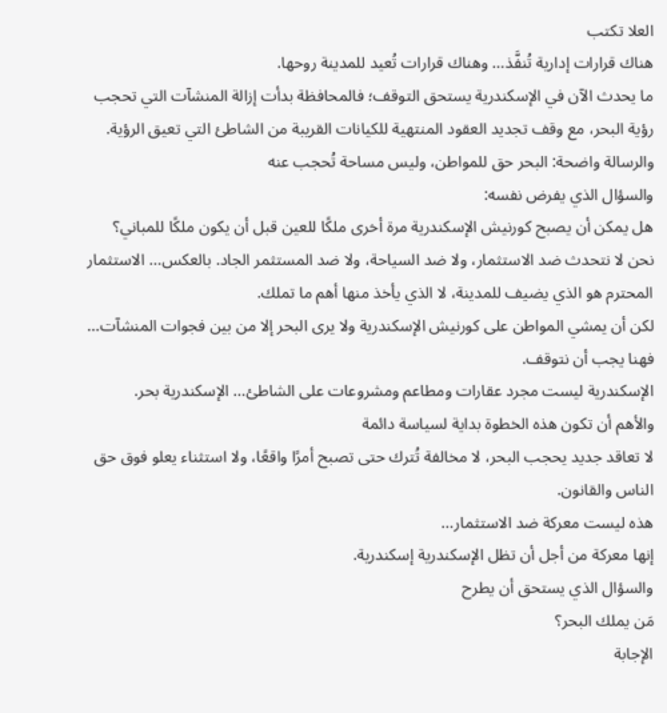العلا تكتب
هناك قرارات إدارية تُنفَّذ… وهناك قرارات تُعيد للمدينة روحها.
ما يحدث الآن في الإسكندرية يستحق التوقف؛ فالمحافظة بدأت إزالة المنشآت التي تحجب رؤية البحر، مع وقف تجديد العقود المنتهية للكيانات القريبة من الشاطئ التي تعيق الرؤية. والرسالة واضحة: البحر حق للمواطن، وليس مساحة تُحجب عنه
والسؤال الذي يفرض نفسه:
هل يمكن أن يصبح كورنيش الإسكندرية مرة أخرى ملكًا للعين قبل أن يكون ملكًا للمباني؟
نحن لا نتحدث ضد الاستثمار، ولا ضد السياحة، ولا ضد المستثمر الجاد. بالعكس… الاستثمار المحترم هو الذي يضيف للمدينة، لا الذي يأخذ منها أهم ما تملك.
لكن أن يمشي المواطن على كورنيش الإسكندرية ولا يرى البحر إلا من بين فجوات المنشآت… فهنا يجب أن نتوقف.
الإسكندرية ليست مجرد عقارات ومطاعم ومشروعات على الشاطئ… الإسكندرية بحر.
والأهم أن تكون هذه الخطوة بداية لسياسة دائمة
لا تعاقد جديد يحجب البحر، لا مخالفة تُترك حتى تصبح أمرًا واقعًا، ولا استثناء يعلو فوق حق الناس والقانون.
هذه ليست معركة ضد الاستثمار…
إنها معركة من أجل أن تظل الإسكندرية إسكندرية.
والسؤال الذي يستحق أن يطرح
مَن يملك البحر؟
الإجابة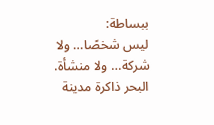ببساطة:
ليس شخصًا… ولا شركة… ولا منشأة. البحر ذاكرة مدينة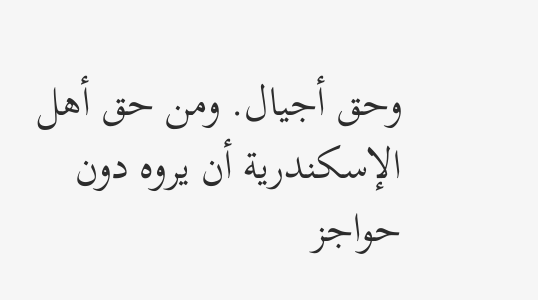وحق أجيال. ومن حق أهل الإسكندرية أن يروه دون حواجز